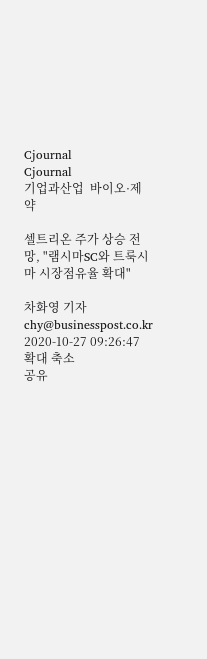Cjournal
Cjournal
기업과산업  바이오·제약

셀트리온 주가 상승 전망, "램시마SC와 트룩시마 시장점유율 확대"

차화영 기자 chy@businesspost.co.kr 2020-10-27 09:26:47
확대 축소
공유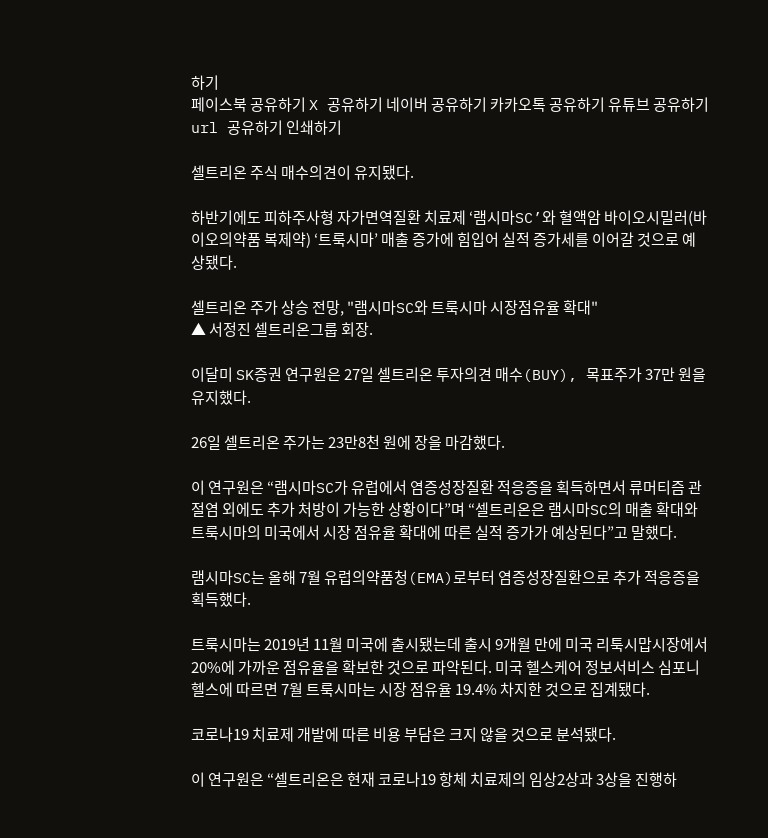하기
페이스북 공유하기 X 공유하기 네이버 공유하기 카카오톡 공유하기 유튜브 공유하기 url 공유하기 인쇄하기

셀트리온 주식 매수의견이 유지됐다.

하반기에도 피하주사형 자가면역질환 치료제 ‘램시마SC’와 혈액암 바이오시밀러(바이오의약품 복제약) ‘트룩시마’ 매출 증가에 힘입어 실적 증가세를 이어갈 것으로 예상됐다.

셀트리온 주가 상승 전망, "램시마SC와 트룩시마 시장점유율 확대"
▲ 서정진 셀트리온그룹 회장.

이달미 SK증권 연구원은 27일 셀트리온 투자의견 매수(BUY), 목표주가 37만 원을 유지했다.

26일 셀트리온 주가는 23만8천 원에 장을 마감했다.

이 연구원은 “램시마SC가 유럽에서 염증성장질환 적응증을 획득하면서 류머티즘 관절염 외에도 추가 처방이 가능한 상황이다”며 “셀트리온은 램시마SC의 매출 확대와 트룩시마의 미국에서 시장 점유율 확대에 따른 실적 증가가 예상된다”고 말했다.

램시마SC는 올해 7월 유럽의약품청(EMA)로부터 염증성장질환으로 추가 적응증을 획득했다.

트룩시마는 2019년 11월 미국에 출시됐는데 출시 9개월 만에 미국 리툭시맙시장에서 20%에 가까운 점유율을 확보한 것으로 파악된다. 미국 헬스케어 정보서비스 심포니헬스에 따르면 7월 트룩시마는 시장 점유율 19.4% 차지한 것으로 집계됐다.

코로나19 치료제 개발에 따른 비용 부담은 크지 않을 것으로 분석됐다.

이 연구원은 “셀트리온은 현재 코로나19 항체 치료제의 임상2상과 3상을 진행하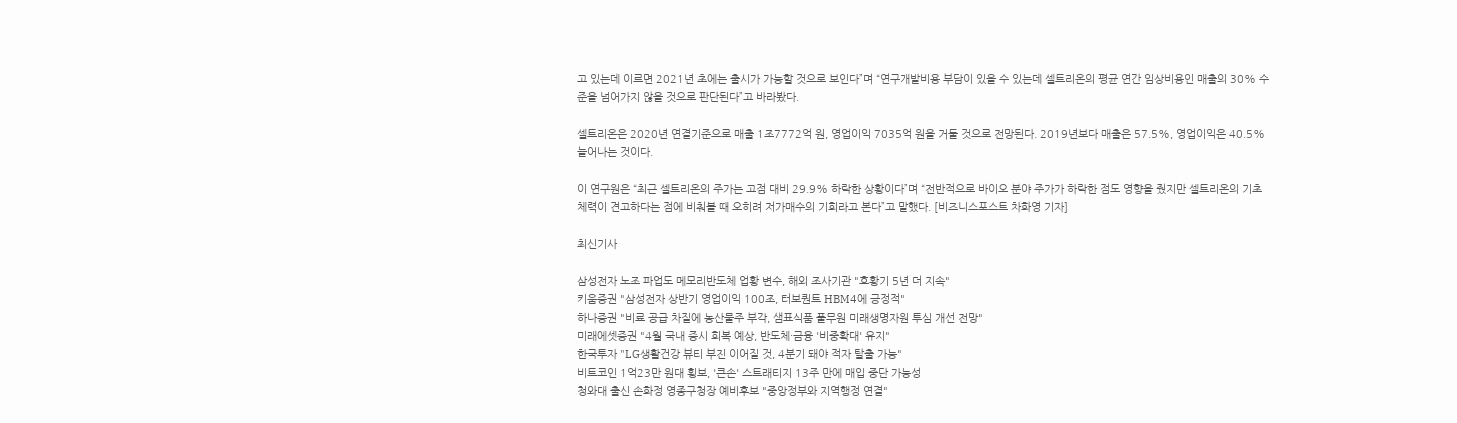고 있는데 이르면 2021년 초에는 출시가 가능할 것으로 보인다”며 “연구개발비용 부담이 있을 수 있는데 셀트리온의 평균 연간 임상비용인 매출의 30% 수준을 넘어가지 않을 것으로 판단된다”고 바라봤다.

셀트리온은 2020년 연결기준으로 매출 1조7772억 원, 영업이익 7035억 원을 거둘 것으로 전망된다. 2019년보다 매출은 57.5%, 영업이익은 40.5% 늘어나는 것이다.

이 연구원은 “최근 셀트리온의 주가는 고점 대비 29.9% 하락한 상황이다”며 “전반적으로 바이오 분야 주가가 하락한 점도 영향을 줬지만 셀트리온의 기초체력이 견고하다는 점에 비춰볼 때 오히려 저가매수의 기회라고 본다”고 말했다. [비즈니스포스트 차화영 기자]

최신기사

삼성전자 노조 파업도 메모리반도체 업황 변수, 해외 조사기관 "호황기 5년 더 지속"
키움증권 "삼성전자 상반기 영업이익 100조, 터보퀀트 HBM4에 긍정적"
하나증권 "비료 공급 차질에 농산물주 부각, 샘표식품 풀무원 미래생명자원 투심 개선 전망"
미래에셋증권 "4월 국내 증시 회복 예상, 반도체·금융 '비중확대' 유지"
한국투자 "LG생활건강 뷰티 부진 이어질 것, 4분기 돼야 적자 탈출 가능"
비트코인 1억23만 원대 횡보, '큰손' 스트래티지 13주 만에 매입 중단 가능성
청와대 출신 손화정 영종구청장 예비후보 "중앙정부와 지역행정 연결"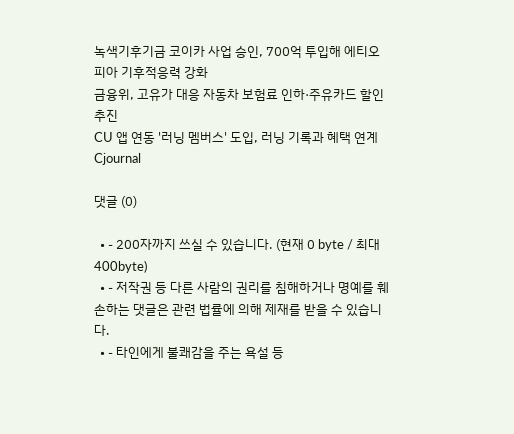녹색기후기금 코이카 사업 승인, 700억 투입해 에티오피아 기후적응력 강화
금융위, 고유가 대응 자동차 보험료 인하·주유카드 할인 추진
CU 앱 연동 '러닝 멤버스' 도입, 러닝 기록과 혜택 연계
Cjournal

댓글 (0)

  • - 200자까지 쓰실 수 있습니다. (현재 0 byte / 최대 400byte)
  • - 저작권 등 다른 사람의 권리를 침해하거나 명예를 훼손하는 댓글은 관련 법률에 의해 제재를 받을 수 있습니다.
  • - 타인에게 불쾌감을 주는 욕설 등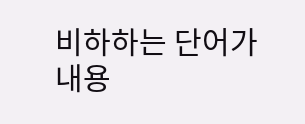비하하는 단어가 내용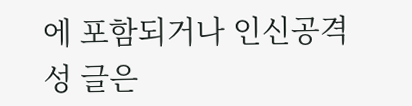에 포함되거나 인신공격성 글은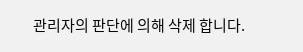관리자의 판단에 의해 삭제 합니다.